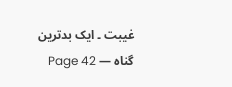غیبت ۔ ایک بدترین گناہ — Page 42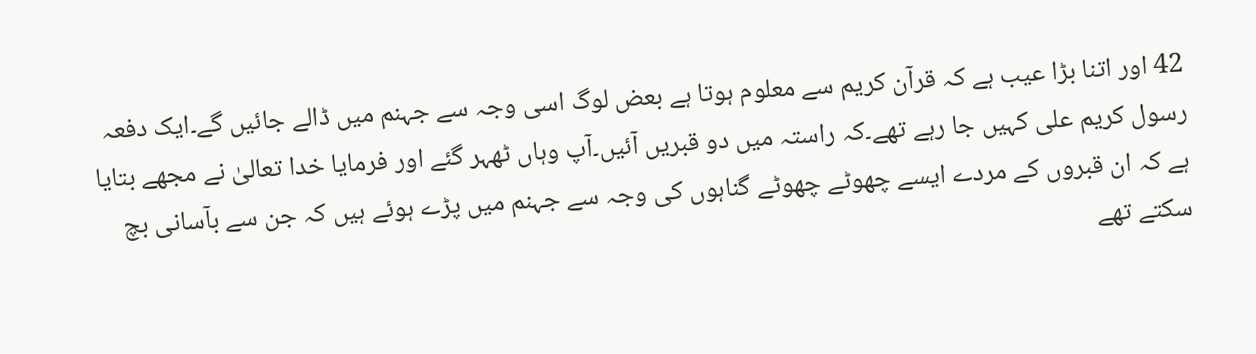42 اور اتنا بڑا عیب ہے کہ قرآن کریم سے معلوم ہوتا ہے بعض لوگ اسی وجہ سے جہنم میں ڈالے جائیں گے۔ایک دفعہ رسول کریم علی کہیں جا رہے تھے۔کہ راستہ میں دو قبریں آئیں۔آپ وہاں ٹھہر گئے اور فرمایا خدا تعالیٰ نے مجھے بتایا ہے کہ ان قبروں کے مردے ایسے چھوٹے چھوٹے گناہوں کی وجہ سے جہنم میں پڑے ہوئے ہیں کہ جن سے بآسانی بچ سکتے تھے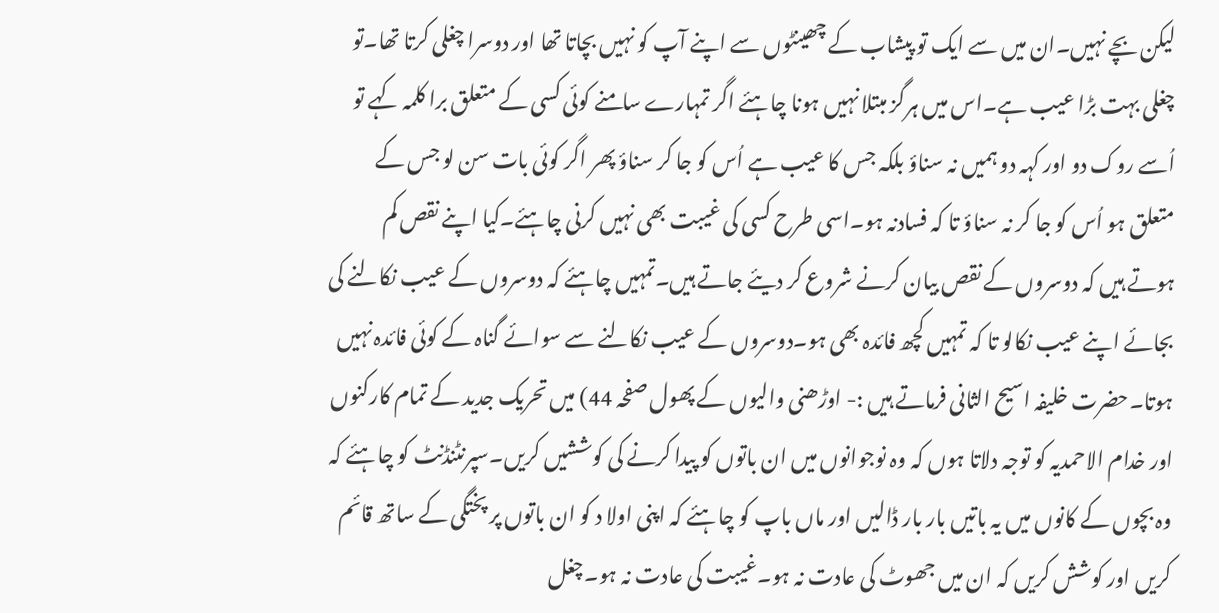لیکن بچے نہیں۔ان میں سے ایک تو پیشاب کے چھینٹوں سے اپنے آپ کو نہیں بچاتا تھا اور دوسرا چغلی کرتا تھا۔تو چغلی بہت بڑا عیب ہے۔اس میں ہرگز مبتلا نہیں ہونا چاہئے اگر تمہارے سامنے کوئی کسی کے متعلق برا کلمہ کہے تو اُسے روک دو اور کہہ دو ہمیں نہ سناؤ بلکہ جس کا عیب ہے اُس کو جا کر سناؤ پھر اگر کوئی بات سن لو جس کے متعلق ہو اُس کو جا کر نہ سناؤ تا کہ فسادنہ ہو۔اسی طرح کسی کی غیبت بھی نہیں کرنی چاہئے۔کیا اپنے نقص کم ہوتے ہیں کہ دوسروں کے نقص بیان کرنے شروع کر دیئے جاتے ہیں۔تمہیں چاہئے کہ دوسروں کے عیب نکالنے کی بجائے اپنے عیب نکالو تا کہ تمہیں کچھ فائدہ بھی ہو۔دوسروں کے عیب نکالنے سے سوائے گناہ کے کوئی فائدہ نہیں ہوتا۔حضرت خلیفہ اسیح الثانی فرماتے ہیں :- اوڑھنی والیوں کے پھول صفحہ 44) میں تحریک جدید کے تمام کارکنوں اور خدام الاحمدیہ کو توجہ دلاتا ہوں کہ وہ نوجوانوں میں ان باتوں کو پیدا کرنے کی کوششیں کریں۔سپرنٹنڈنٹ کو چاہئے کہ وہ بچوں کے کانوں میں یہ باتیں بار بار ڈالیں اور ماں باپ کو چاہئے کہ اپنی اولا د کو ان باتوں پر پختگی کے ساتھ قائم کریں اور کوشش کریں کہ ان میں جھوٹ کی عادت نہ ہو۔غیبت کی عادت نہ ہو۔چغل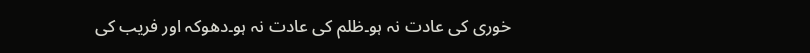خوری کی عادت نہ ہو۔ظلم کی عادت نہ ہو۔دھوکہ اور فریب کی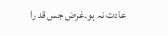عادت نہ ہو۔غرض جس قد را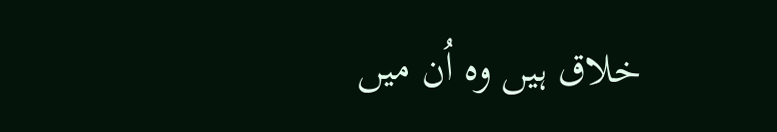خلاق ہیں وہ اُن میں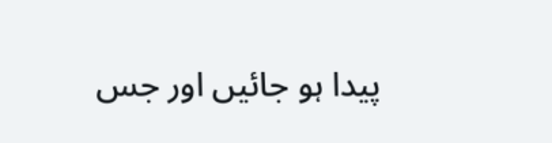پیدا ہو جائیں اور جس